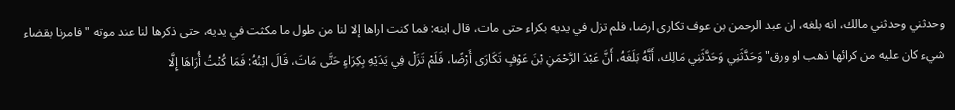وحدثني وحدثني مالك، انه بلغه، ان عبد الرحمن بن عوف تكارى ارضا، فلم تزل في يديه بكراء حتى مات، قال ابنه: فما كنت اراها إلا لنا من طول ما مكثت في يديه، حتى ذكرها لنا عند موته " فامرنا بقضاء شيء كان عليه من كرائها ذهب او ورق" وَحَدَّثَنِي وَحَدَّثَنِي مَالِك، أَنَّهُ بَلَغَهُ، أَنَّ عَبْدَ الرَّحْمَنِ بْنَ عَوْفٍ تَكَارَى أَرْضًا، فَلَمْ تَزَلْ فِي يَدَيْهِ بِكِرَاءٍ حَتَّى مَاتَ، قَالَ ابْنُهُ: فَمَا كُنْتُ أُرَاهَا إِلَّا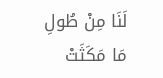لَنَا مِنْ طُولِ مَا مَكَثَتْ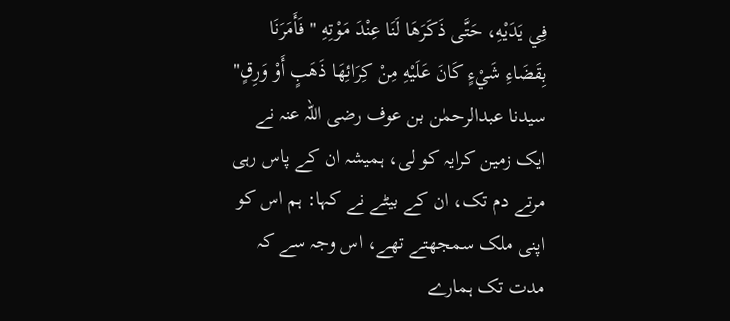فِي يَدَيْهِ، حَتَّى ذَكَرَهَا لَنَا عِنْدَ مَوْتِهِ " فَأَمَرَنَا بِقَضَاءِ شَيْءٍ كَانَ عَلَيْهِ مِنْ كِرَائِهَا ذَهَبٍ أَوْ وَرِقٍ"
سیدنا عبدالرحمٰن بن عوف رضی اللہ عنہ نے ایک زمین کرایہ کو لی، ہمیشہ ان کے پاس رہی مرتے دم تک، ان کے بیٹے نے کہا: ہم اس کو اپنی ملک سمجھتے تھے، اس وجہ سے کہ مدت تک ہمارے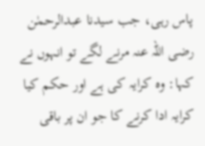پاس رہی، جب سیدنا عبدالرحمٰن رضی اللہ عنہ مرنے لگے تو انہوں نے کہا: وہ کرایہ کی ہے اور حکم کیا کرایہ ادا کرنے کا جو ان پر باقی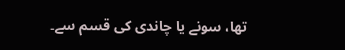تھا، سونے یا چاندی کی قسم سے۔